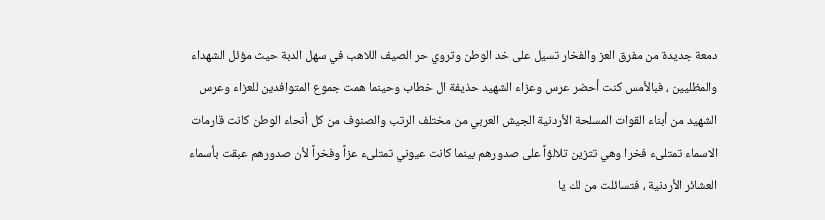دمعة جديدة من مفرق العز والفخار تسيل على خد الوطن وتروي حر الصيف اللاهب في سهل الدبة حيث مؤئل الشهداء والمظليين ، فبالأمس كنت أحضر عرس وعزاء الشهيد حذيفة ال خطاب وحينما همت جموع المتوافدين للعزاء وعرس الشهيد من أبناء القوات المسلحة الأردنية الجيش العربي من مختلف الرتب والصنوف من كل أنحاء الوطن كانت قارمات الاسماء تمتلىء فخرا وهي تتزين تلالؤاً على صدورهم بينما كانت عيوني تمتلىء عزاً وفخراً لأن صدورهم عبقت بأسماء العشائر الأردنية ، فتسائلت من لك يا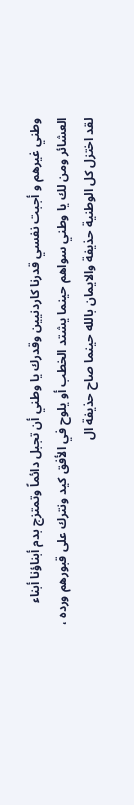وطني غيرهم و أجبت نفسي قدرنا كاردنيين وقدرك يا وطني أن تجبل دائماً وتمتزج بدم أبناؤنا أبناء العشائر ومن لك يا وطني سواهم حينما يشتد الخطب أو يلوح في الأفق كيد ونترك على قبورهم ورده ، لقد اختزل كل الوطنية حذيفة والايمان بالله حينما صاح حذيفة ال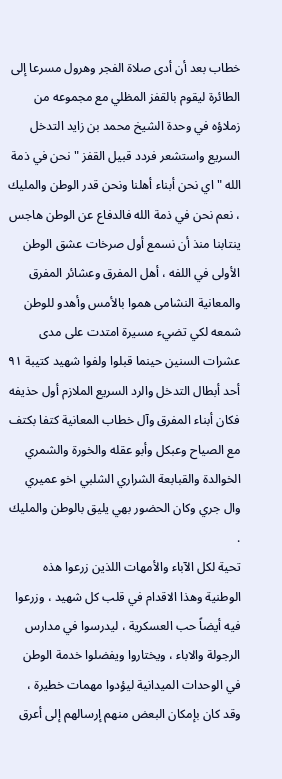خطاب بعد أن أدى صلاة الفجر وهرول مسرعا إلى الطائرة ليقوم بالقفز المظلي مع مجموعه من زملاؤه في وحدة الشيخ محمد بن زايد التدخل السريع واستشعر فردد قبيل القفز " نحن في ذمة الله " اي نحن أبناء أهلنا ونحن قدر الوطن والمليك ، نعم نحن في ذمة الله فالدفاع عن الوطن هاجس ينتابنا منذ أن نسمع أول صرخات عشق الوطن الأولى في اللفه ، أهل المفرق وعشائر المفرق والمعانية النشامى هموا بالأمس وأهدو للوطن شمعه لكي تضيء مسيرة امتدت على مدى عشرات السنين حينما قبلوا ولفوا شهيد كتيبة ٩١ أحد أبطال التدخل والرد السريع الملازم أول حذيفه فكان أبناء المفرق وآل خطاب المعانية كتفا بكتف مع الصياح وعبكل وأبو عقله والخورة والشمري الخوالدة والقبابعة الشراري الشلبي اخو عميري وال جري وكان الحضور بهي يليق بالوطن والمليك .
تحية لكل الآباء والأمهات اللذين زرعوا هذه الوطنية وهذا الاقدام في قلب كل شهيد ، وزرعوا فيه أيضاً حب العسكرية ، ليدرسوا في مدارس الرجولة والاباء ، ويختاروا ويفضلوا خدمة الوطن في الوحدات الميدانية ليؤدوا مهمات خطيرة ، وقد كان بإمكان البعض منهم إرسالهم إلى أعرق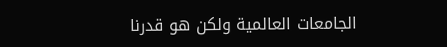الجامعات العالمية ولكن هو قدرنا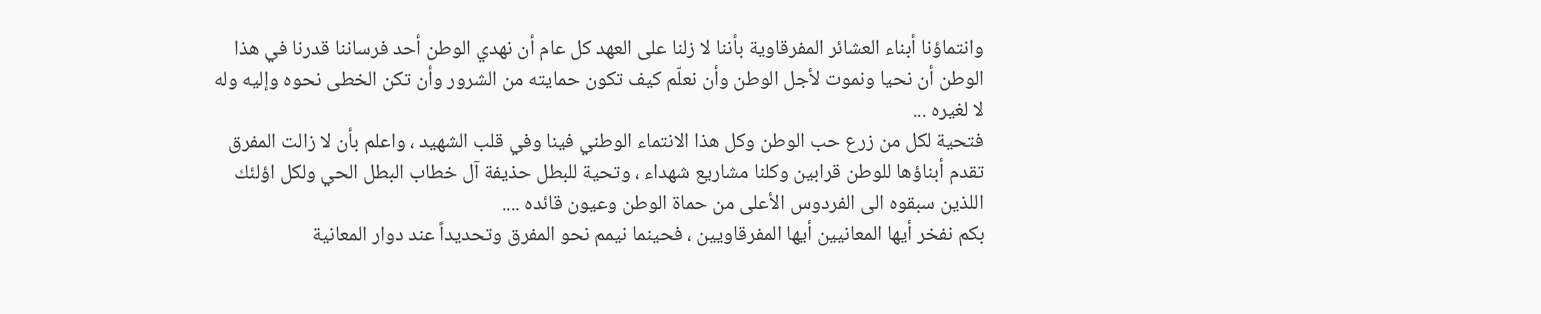وانتماؤنا أبناء العشائر المفرقاوية بأننا لا زلنا على العهد كل عام أن نهدي الوطن أحد فرساننا قدرنا في هذا الوطن أن نحيا ونموت لأجل الوطن وأن نعلّم كيف تكون حمايته من الشرور وأن تكن الخطى نحوه وإليه وله لا لغيره ...
فتحية لكل من زرع حب الوطن وكل هذا الانتماء الوطني فينا وفي قلب الشهيد ، واعلم بأن لا زالت المفرق تقدم أبناؤها للوطن قرابين وكلنا مشاريع شهداء ، وتحية للبطل حذيفة آل خطاب البطل الحي ولكل اؤلئك اللذين سبقوه الى الفردوس الأعلى من حماة الوطن وعيون قائده ....
بكم نفخر أيها المعانيين أيها المفرقاويين ، فحينما نيمم نحو المفرق وتحديداً عند دوار المعانية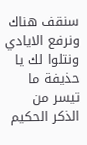سنقف هناك ونرفع الايادي ونتلوا لك يا حذيفة ما تيسر من الذكر الحكيم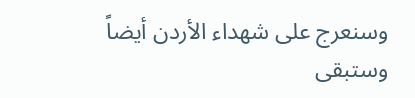وسنعرج على شهداء الأردن أيضاً وستبقى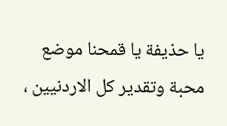يا حذيفة يا قمحنا موضع محبة وتقدير كل الاردنيين ،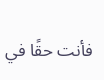فأنت حقًا في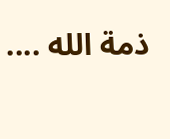ذمة الله ....